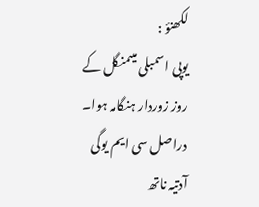لکھنؤ :
یوپی اسمبلی میںمنگل کے روز زوردار ہنگامہ ہوا۔ دراصل سی ایم یوگی آدتیہ ناتھ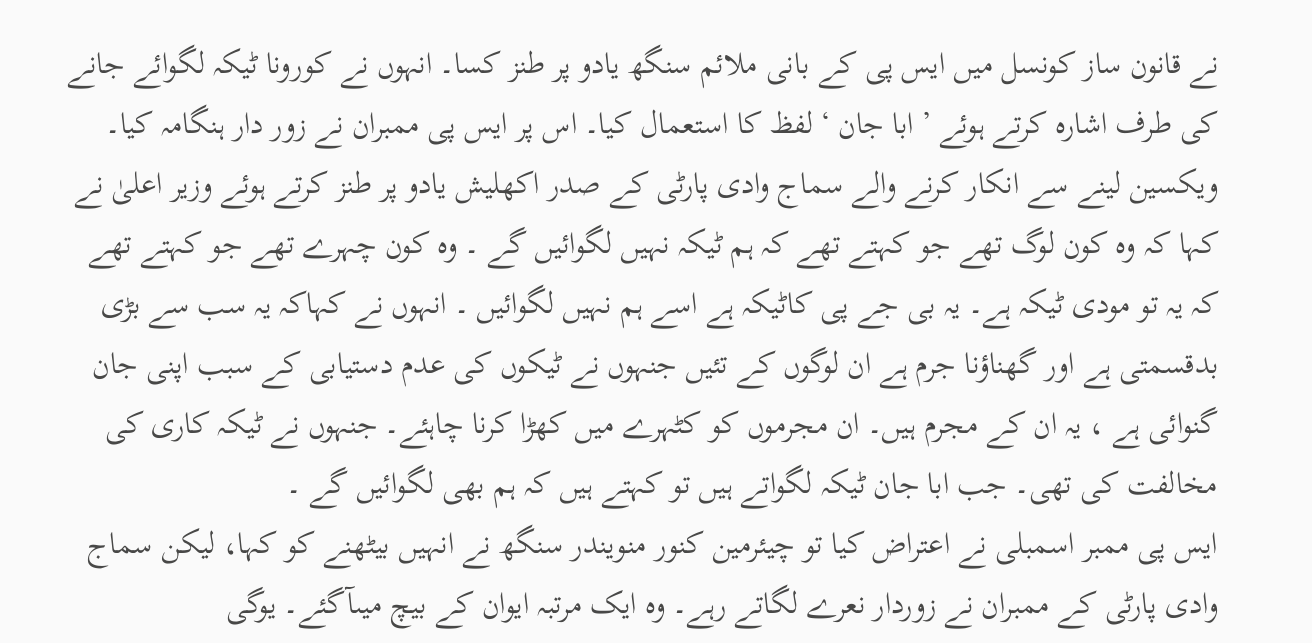نے قانون ساز کونسل میں ایس پی کے بانی ملائم سنگھ یادو پر طنز کسا۔ انہوں نے کورونا ٹیکہ لگوائے جانے کی طرف اشارہ کرتے ہوئے ’ ابا جان ‘ لفظ کا استعمال کیا۔ اس پر ایس پی ممبران نے زور دار ہنگامہ کیا۔
ویکسین لینے سے انکار کرنے والے سماج وادی پارٹی کے صدر اکھلیش یادو پر طنز کرتے ہوئے وزیر اعلیٰ نے کہا کہ وہ کون لوگ تھے جو کہتے تھے کہ ہم ٹیکہ نہیں لگوائیں گے ۔ وہ کون چہرے تھے جو کہتے تھے کہ یہ تو مودی ٹیکہ ہے۔ یہ بی جے پی کاٹیکہ ہے اسے ہم نہیں لگوائیں ۔ انہوں نے کہاکہ یہ سب سے بڑی بدقسمتی ہے اور گھناؤنا جرم ہے ان لوگوں کے تئیں جنہوں نے ٹیکوں کی عدم دستیابی کے سبب اپنی جان گنوائی ہے ، یہ ان کے مجرم ہیں۔ ان مجرموں کو کٹہرے میں کھڑا کرنا چاہئے۔ جنہوں نے ٹیکہ کاری کی مخالفت کی تھی۔ جب ابا جان ٹیکہ لگواتے ہیں تو کہتے ہیں کہ ہم بھی لگوائیں گے ۔
ایس پی ممبر اسمبلی نے اعتراض کیا تو چیئرمین کنور منویندر سنگھ نے انہیں بیٹھنے کو کہا، لیکن سماج وادی پارٹی کے ممبران نے زوردار نعرے لگاتے رہے۔ وہ ایک مرتبہ ایوان کے بیچ میںآگئے۔ یوگی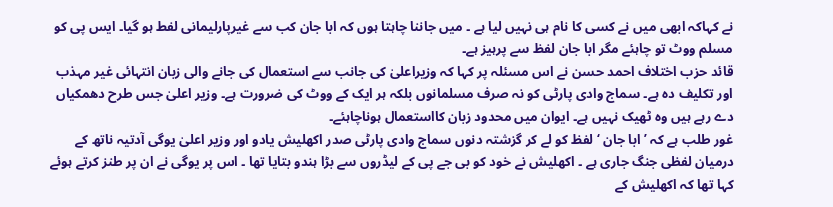نے کہاکہ ابھی میں نے کسی کا نام ہی نہیں لیا ہے ۔ میں جاننا چاہتا ہوں کہ ابا جان کب سے غیرپارلیمانی لفط ہو گیا۔ ایس پی کو مسلم ووٹ تو چاہئے مگر ابا جان لفظ سے پرہیز ہے۔
قائد حزب اختلاف احمد حسن نے اس مسئلہ پر کہا کہ وزیراعلیٰ کی جانب سے استعمال کی جانے والی زبان انتہائی غیر مہذب اور تکلیف دہ ہے۔ سماج وادی پارٹی کو نہ صرف مسلمانوں بلکہ ہر ایک کے ووٹ کی ضرورت ہے۔ وزیر اعلیٰ جس طرح دھمکیاں دے رہے ہیں وہ ٹھیک نہیں ہے۔ ایوان میں محدود زبان کااستعمال ہوناچاہئے۔
غور طلب ہے کہ ’ ابا جان ‘ لفظ کو لے کر گزشتہ دنوں سماج وادی پارٹی صدر اکھلیش یادو اور وزیر اعلیٰ یوگی آدتیہ ناتھ کے درمیان لفظی جنگ جاری ہے ۔ اکھلیش نے خود کو بی جے پی کے لیڈروں سے بڑا ہندو بتایا تھا ۔ اس پر یوگی نے ان پر طنز کرتے ہوئے کہا تھا کہ اکھلیش کے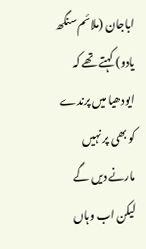اباجان (ملائم سنگھ یادو) کہتے تھے کہ ایودھیا میں پرندے کو بھی پر نہیں مارنے دیں گے لیکن اب وہاں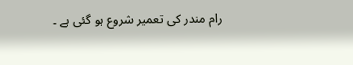رام مندر کی تعمیر شروع ہو گئی ہے ۔